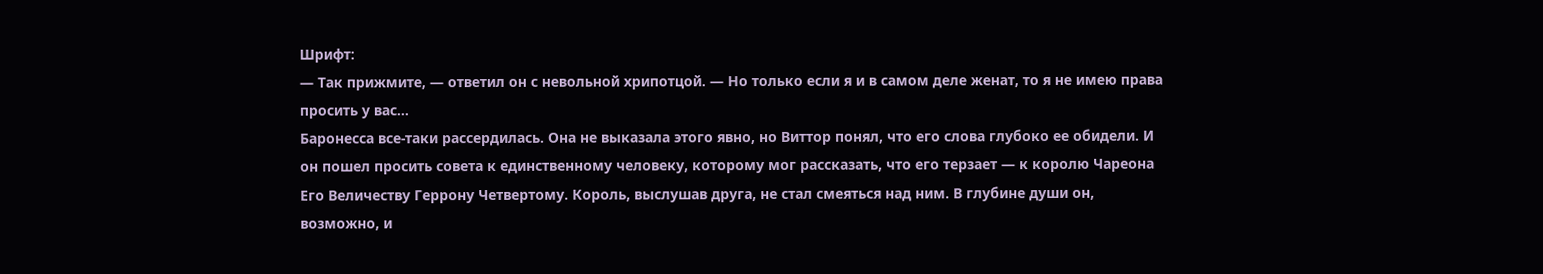Шрифт:
— Так прижмите, — ответил он с невольной хрипотцой. — Но только если я и в самом деле женат, то я не имею права просить у вас…
Баронесса все-таки рассердилась. Она не выказала этого явно, но Виттор понял, что его слова глубоко ее обидели. И он пошел просить совета к единственному человеку, которому мог рассказать, что его терзает — к королю Чареона Его Величеству Геррону Четвертому. Король, выслушав друга, не стал смеяться над ним. В глубине души он, возможно, и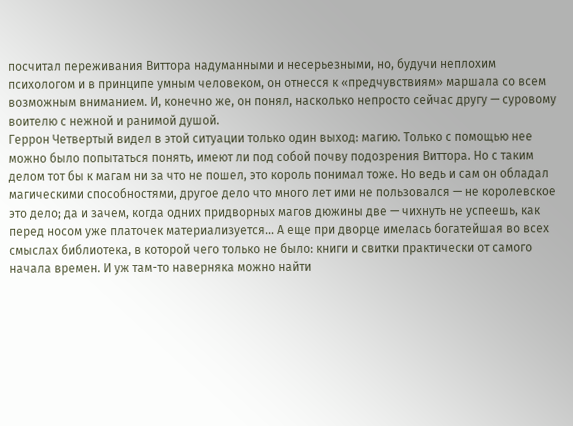посчитал переживания Виттора надуманными и несерьезными, но, будучи неплохим психологом и в принципе умным человеком, он отнесся к «предчувствиям» маршала со всем возможным вниманием. И, конечно же, он понял, насколько непросто сейчас другу — суровому воителю с нежной и ранимой душой.
Геррон Четвертый видел в этой ситуации только один выход: магию. Только с помощью нее можно было попытаться понять, имеют ли под собой почву подозрения Виттора. Но с таким делом тот бы к магам ни за что не пошел, это король понимал тоже. Но ведь и сам он обладал магическими способностями, другое дело что много лет ими не пользовался — не королевское это дело; да и зачем, когда одних придворных магов дюжины две — чихнуть не успеешь, как перед носом уже платочек материализуется… А еще при дворце имелась богатейшая во всех смыслах библиотека, в которой чего только не было: книги и свитки практически от самого начала времен. И уж там-то наверняка можно найти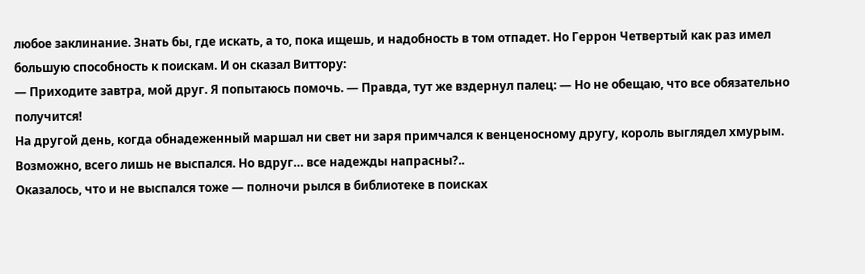любое заклинание. Знать бы, где искать, а то, пока ищешь, и надобность в том отпадет. Но Геррон Четвертый как раз имел большую способность к поискам. И он сказал Виттору:
— Приходите завтра, мой друг. Я попытаюсь помочь. — Правда, тут же вздернул палец: — Но не обещаю, что все обязательно получится!
На другой день, когда обнадеженный маршал ни свет ни заря примчался к венценосному другу, король выглядел хмурым. Возможно, всего лишь не выспался. Но вдруг… все надежды напрасны?..
Оказалось, что и не выспался тоже — полночи рылся в библиотеке в поисках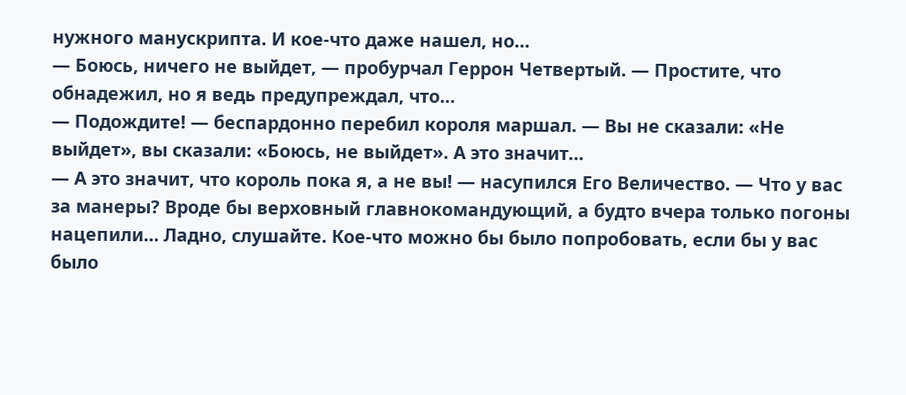нужного манускрипта. И кое-что даже нашел, но…
— Боюсь, ничего не выйдет, — пробурчал Геррон Четвертый. — Простите, что обнадежил, но я ведь предупреждал, что…
— Подождите! — беспардонно перебил короля маршал. — Вы не сказали: «Не выйдет», вы сказали: «Боюсь, не выйдет». А это значит…
— А это значит, что король пока я, а не вы! — насупился Его Величество. — Что у вас за манеры? Вроде бы верховный главнокомандующий, а будто вчера только погоны нацепили… Ладно, слушайте. Кое-что можно бы было попробовать, если бы у вас было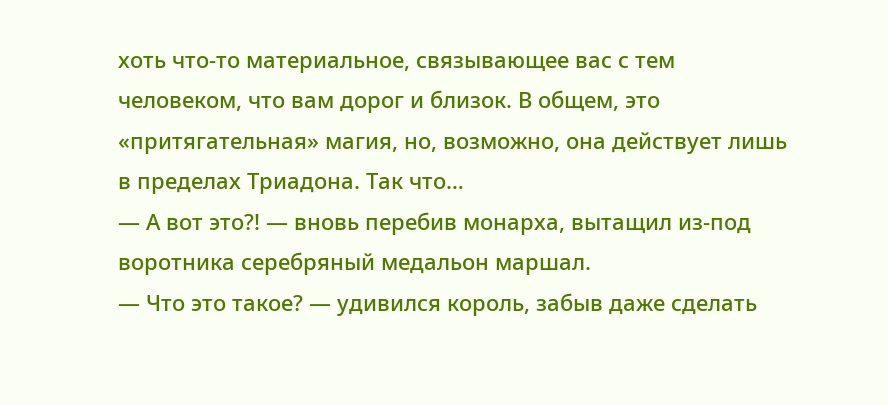хоть что-то материальное, связывающее вас с тем человеком, что вам дорог и близок. В общем, это «притягательная» магия, но, возможно, она действует лишь в пределах Триадона. Так что…
— А вот это?! — вновь перебив монарха, вытащил из-под воротника серебряный медальон маршал.
— Что это такое? — удивился король, забыв даже сделать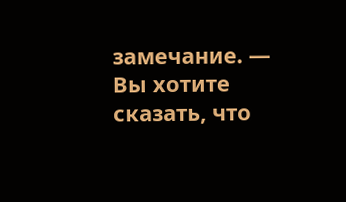замечание. — Вы хотите сказать, что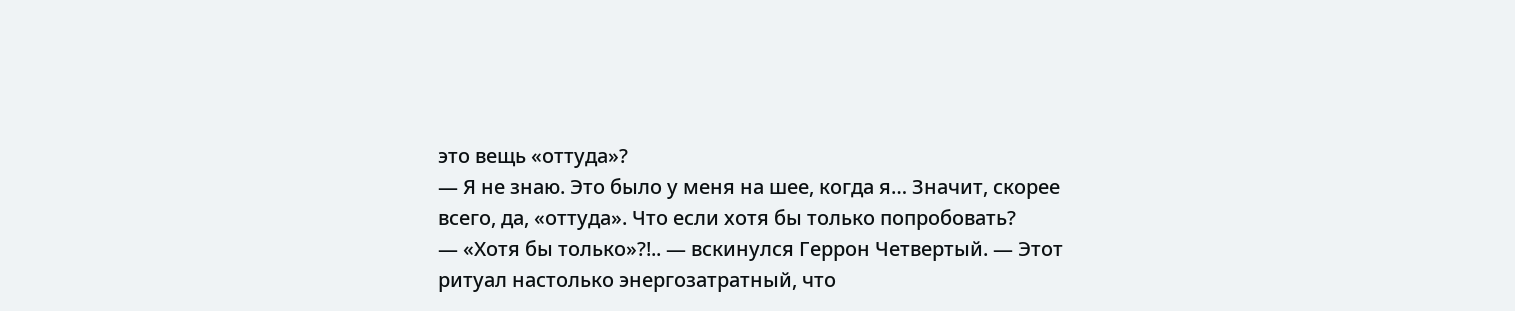это вещь «оттуда»?
— Я не знаю. Это было у меня на шее, когда я… Значит, скорее всего, да, «оттуда». Что если хотя бы только попробовать?
— «Хотя бы только»?!.. — вскинулся Геррон Четвертый. — Этот ритуал настолько энергозатратный, что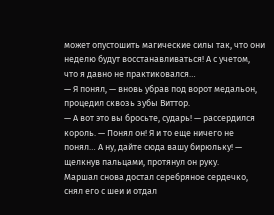может опустошить магические силы так, что они неделю будут восстанавливаться! А с учетом, что я давно не практиковался…
— Я понял, — вновь убрав под ворот медальон, процедил сквозь зубы Виттор.
— А вот это вы бросьте, сударь! — рассердился король. — Понял он! Я и то еще ничего не понял… А ну, дайте сюда вашу бирюльку! — щелкнув пальцами, протянул он руку.
Маршал снова достал серебряное сердечко, снял его с шеи и отдал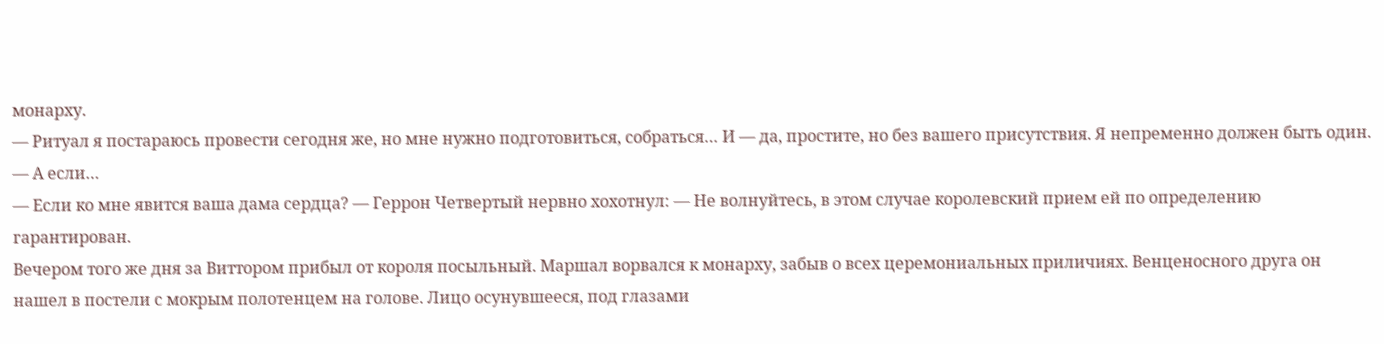монарху.
— Ритуал я постараюсь провести сегодня же, но мне нужно подготовиться, собраться… И — да, простите, но без вашего присутствия. Я непременно должен быть один.
— А если…
— Если ко мне явится ваша дама сердца? — Геррон Четвертый нервно хохотнул: — Не волнуйтесь, в этом случае королевский прием ей по определению гарантирован.
Вечером того же дня за Виттором прибыл от короля посыльный. Маршал ворвался к монарху, забыв о всех церемониальных приличиях. Венценосного друга он нашел в постели с мокрым полотенцем на голове. Лицо осунувшееся, под глазами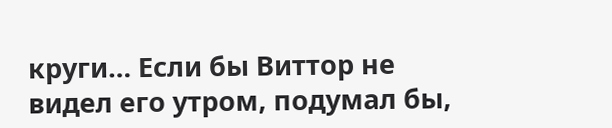круги… Если бы Виттор не видел его утром, подумал бы,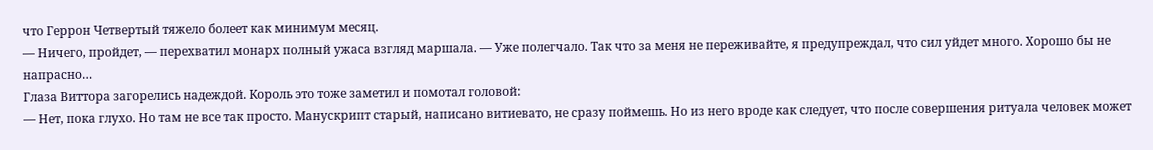что Геррон Четвертый тяжело болеет как минимум месяц.
— Ничего, пройдет, — перехватил монарх полный ужаса взгляд маршала. — Уже полегчало. Так что за меня не переживайте, я предупреждал, что сил уйдет много. Хорошо бы не напрасно…
Глаза Виттора загорелись надеждой. Король это тоже заметил и помотал головой:
— Нет, пока глухо. Но там не все так просто. Манускрипт старый, написано витиевато, не сразу поймешь. Но из него вроде как следует, что после совершения ритуала человек может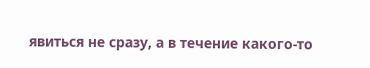явиться не сразу, а в течение какого-то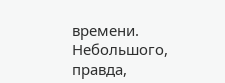времени. Небольшого, правда,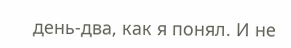день-два, как я понял. И не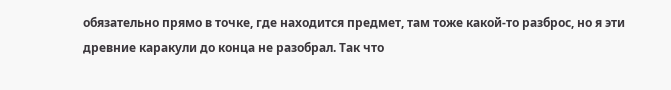обязательно прямо в точке, где находится предмет, там тоже какой-то разброс, но я эти древние каракули до конца не разобрал. Так что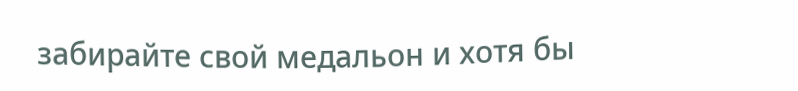забирайте свой медальон и хотя бы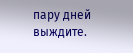пару дней выждите.